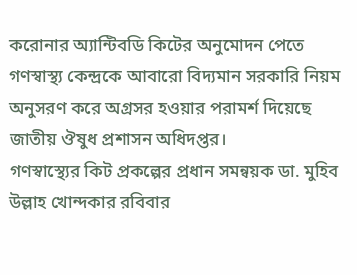করোনার অ্যান্টিবডি কিটের অনুমোদন পেতে গণস্বাস্থ্য কেন্দ্রকে আবারো বিদ্যমান সরকারি নিয়ম অনুসরণ করে অগ্রসর হওয়ার পরামর্শ দিয়েছে জাতীয় ঔষুধ প্রশাসন অধিদপ্তর।
গণস্বাস্থ্যের কিট প্রকল্পের প্রধান সমন্বয়ক ডা. মুহিব উল্লাহ খোন্দকার রবিবার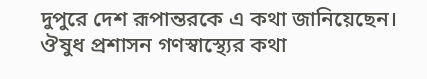দুপুরে দেশ রূপান্তরকে এ কথা জানিয়েছেন।
ঔষুধ প্রশাসন গণস্বাস্থ্যের কথা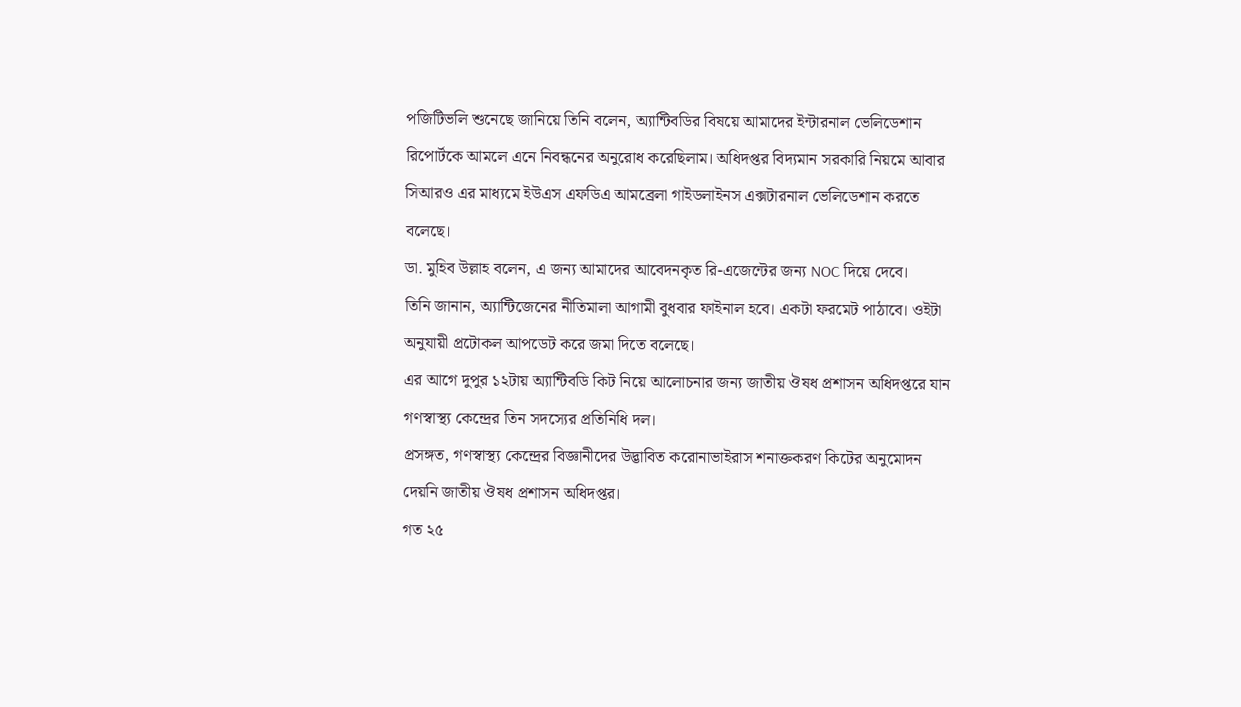পজিটিভলি শুনেছে জানিয়ে তিনি বলেন, অ্যান্টিবডির বিষয়ে আমাদের ইন্টারনাল ভেলিডেশান রিপোর্টকে আমলে এনে নিবন্ধনের অনুরোধ করেছিলাম। অধিদপ্তর বিদ্যমান সরকারি নিয়মে আবার সিআরও এর মাধ্যমে ইউএস এফডিএ আমব্রেলা গাইডলাইনস এক্সটারনাল ভেলিডেশান করতে বলেছে।
ডা. মুহিব উল্লাহ বলেন, এ জন্য আমাদের আবেদনকৃত রি-এজেন্টের জন্য NOC দিয়ে দেবে।
তিনি জানান, অ্যান্টিজেনের নীতিমালা আগামী বুধবার ফাইনাল হবে। একটা ফরমেট পাঠাবে। ওইটা অনুযায়ী প্রটোকল আপডেট করে জমা দিতে বলেছে।
এর আগে দুপুর ১২টায় অ্যান্টিবডি কিট নিয়ে আলোচনার জন্য জাতীয় ঔষধ প্রশাসন অধিদপ্তরে যান গণস্বাস্থ্য কেন্দ্রের তিন সদস্যের প্রতিনিধি দল।
প্রসঙ্গত, গণস্বাস্থ্য কেন্দ্রের বিজ্ঞানীদের উদ্ভাবিত করোনাভাইরাস শনাক্তকরণ কিটের অনুমোদন দেয়নি জাতীয় ঔষধ প্রশাসন অধিদপ্তর।
গত ২৫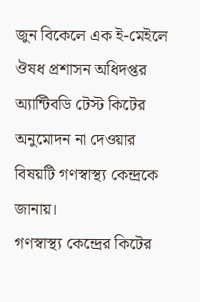জুন বিকেলে এক ই-মেইলে ঔষধ প্রশাসন অধিদপ্তর অ্যান্টিবডি টেস্ট কিটের অনুমোদন না দেওয়ার বিষয়টি গণস্বাস্থ্য কেন্দ্রকে জানায়।
গণস্বাস্থ্য কেন্দ্রের কিটের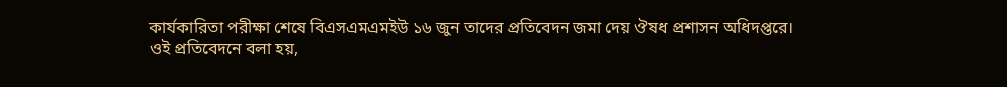কার্যকারিতা পরীক্ষা শেষে বিএসএমএমইউ ১৬ জুন তাদের প্রতিবেদন জমা দেয় ঔষধ প্রশাসন অধিদপ্তরে।
ওই প্রতিবেদনে বলা হয়,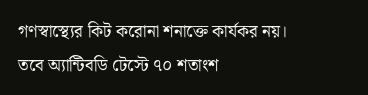গণস্বাস্থ্যের কিট করোনা শনাক্তে কার্যকর নয়। তবে অ্যান্টিবডি টেস্টে ৭০ শতাংশ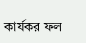কার্যকর ফল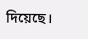দিয়েছে।